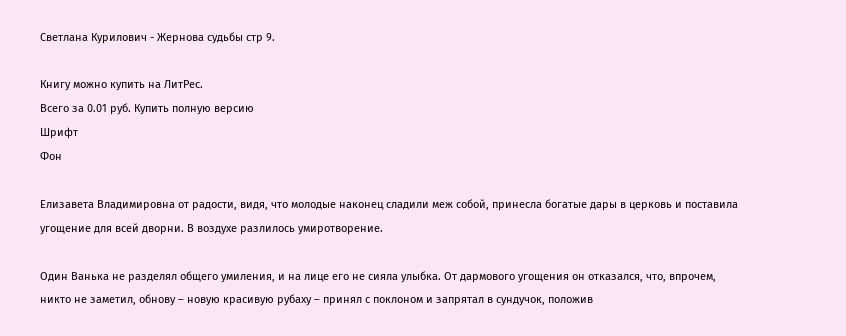Светлана Курилович - Жернова судьбы стр 9.

Книгу можно купить на ЛитРес.
Всего за 0.01 руб. Купить полную версию
Шрифт
Фон

Елизавета Владимировна от радости, видя, что молодые наконец сладили меж собой, принесла богатые дары в церковь и поставила угощение для всей дворни. В воздухе разлилось умиротворение.

Один Ванька не разделял общего умиления, и на лице его не сияла улыбка. От дармового угощения он отказался, что, впрочем, никто не заметил, обнову – новую красивую рубаху – принял с поклоном и запрятал в сундучок, положив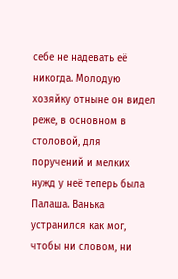себе не надевать её никогда. Молодую хозяйку отныне он видел реже, в основном в столовой, для поручений и мелких нужд у неё теперь была Палаша. Ванька устранился как мог, чтобы ни словом, ни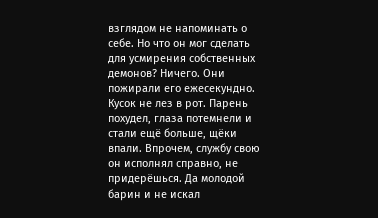взглядом не напоминать о себе. Но что он мог сделать для усмирения собственных демонов? Ничего. Они пожирали его ежесекундно. Кусок не лез в рот. Парень похудел, глаза потемнели и стали ещё больше, щёки впали. Впрочем, службу свою он исполнял справно, не придерёшься. Да молодой барин и не искал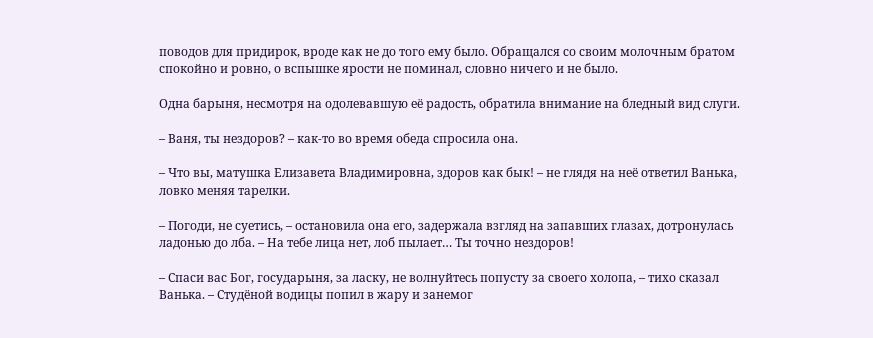поводов для придирок, вроде как не до того ему было. Обращался со своим молочным братом спокойно и ровно, о вспышке ярости не поминал, словно ничего и не было.

Одна барыня, несмотря на одолевавшую её радость, обратила внимание на бледный вид слуги.

– Ваня, ты нездоров? – как-то во время обеда спросила она.

– Что вы, матушка Елизавета Владимировна, здоров как бык! – не глядя на неё ответил Ванька, ловко меняя тарелки.

– Погоди, не суетись, – остановила она его, задержала взгляд на запавших глазах, дотронулась ладонью до лба. – На тебе лица нет, лоб пылает… Ты точно нездоров!

– Спаси вас Бог, государыня, за ласку, не волнуйтесь попусту за своего холопа, – тихо сказал Ванька. – Студёной водицы попил в жару и занемог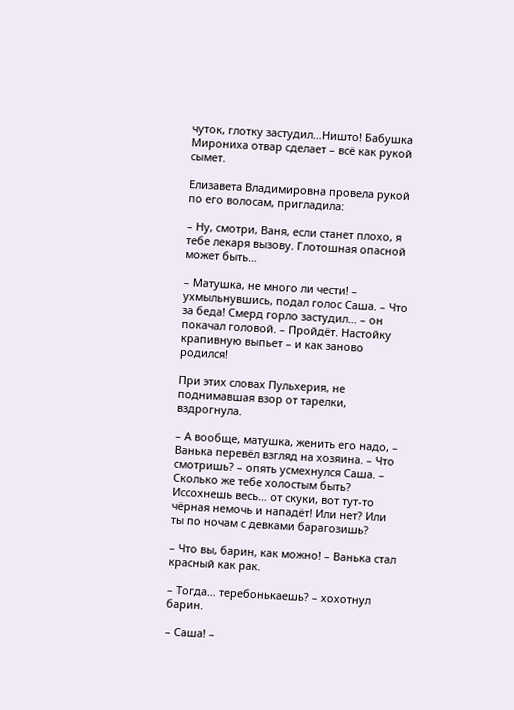чуток, глотку застудил…Ништо! Бабушка Мирониха отвар сделает – всё как рукой сымет.

Елизавета Владимировна провела рукой по его волосам, пригладила:

– Ну, смотри, Ваня, если станет плохо, я тебе лекаря вызову. Глотошная опасной может быть…

– Матушка, не много ли чести! – ухмыльнувшись, подал голос Саша. – Что за беда! Смерд горло застудил… – он покачал головой. – Пройдёт. Настойку крапивную выпьет – и как заново родился!

При этих словах Пульхерия, не поднимавшая взор от тарелки, вздрогнула.

– А вообще, матушка, женить его надо, – Ванька перевёл взгляд на хозяина. – Что смотришь? – опять усмехнулся Саша. – Сколько же тебе холостым быть? Иссохнешь весь… от скуки, вот тут-то чёрная немочь и нападёт! Или нет? Или ты по ночам с девками барагозишь?

– Что вы, барин, как можно! – Ванька стал красный как рак.

– Тогда… теребонькаешь? – хохотнул барин.

– Саша! –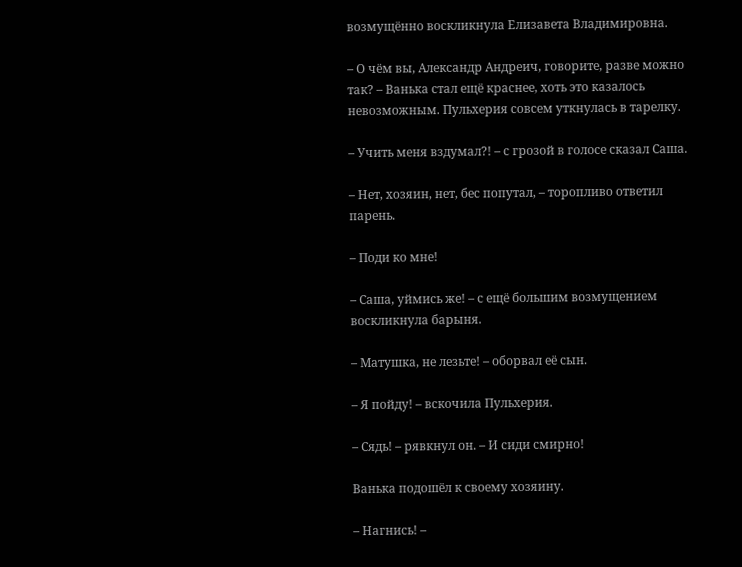возмущённо воскликнула Елизавета Владимировна.

– О чём вы, Александр Андреич, говорите, разве можно так? – Ванька стал ещё краснее, хоть это казалось невозможным. Пульхерия совсем уткнулась в тарелку.

– Учить меня вздумал?! – с грозой в голосе сказал Саша.

– Нет, хозяин, нет, бес попутал, – торопливо ответил парень.

– Поди ко мне!

– Саша, уймись же! – с ещё большим возмущением воскликнула барыня.

– Матушка, не лезьте! – оборвал её сын.

– Я пойду! – вскочила Пульхерия.

– Сядь! – рявкнул он. – И сиди смирно!

Ванька подошёл к своему хозяину.

– Нагнись! –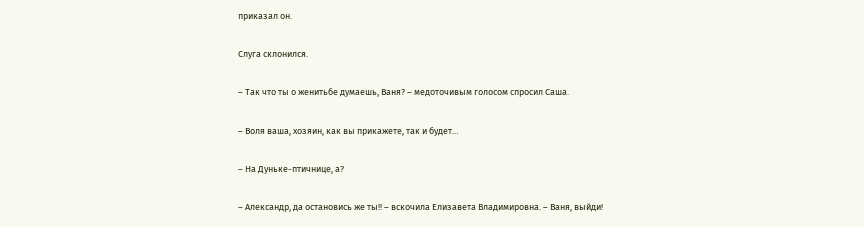приказал он.

Слуга склонился.

– Так что ты о женитьбе думаешь, Ваня? – медоточивым голосом спросил Саша.

– Воля ваша, хозяин, как вы прикажете, так и будет…

– На Дуньке-птичнице, а?

– Александр, да остановись же ты!! – вскочила Елизавета Владимировна. – Ваня, выйди!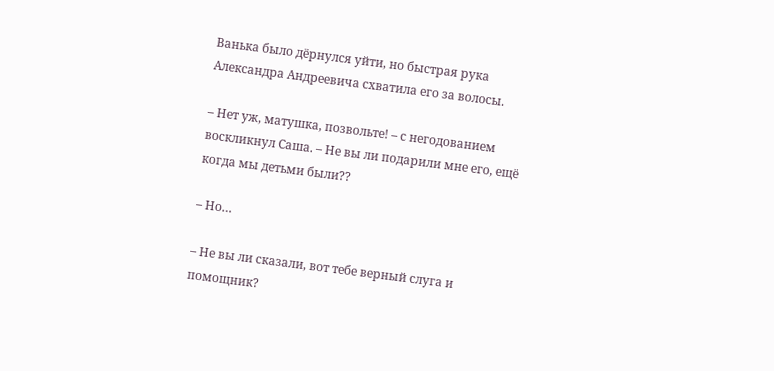Ванька было дёрнулся уйти, но быстрая рука Александра Андреевича схватила его за волосы.

– Нет уж, матушка, позвольте! – с негодованием воскликнул Саша. – Не вы ли подарили мне его, ещё когда мы детьми были??

– Но…

– Не вы ли сказали, вот тебе верный слуга и помощник?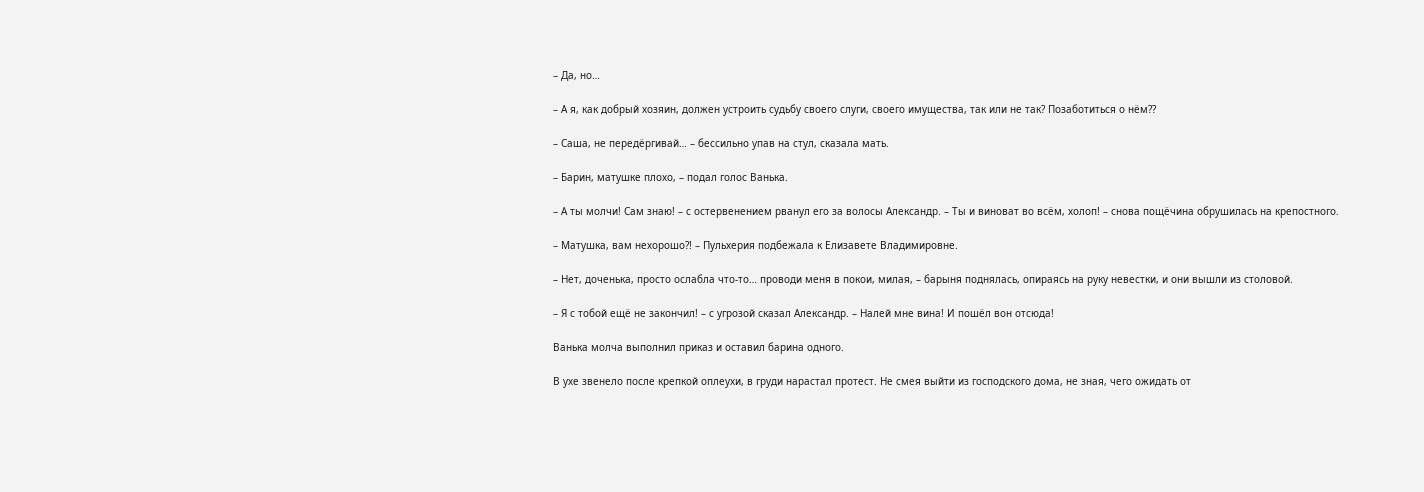– Да, но…

– А я, как добрый хозяин, должен устроить судьбу своего слуги, своего имущества, так или не так? Позаботиться о нём??

– Саша, не передёргивай… – бессильно упав на стул, сказала мать.

– Барин, матушке плохо, – подал голос Ванька.

– А ты молчи! Сам знаю! – с остервенением рванул его за волосы Александр. – Ты и виноват во всём, холоп! – снова пощёчина обрушилась на крепостного.

– Матушка, вам нехорошо?! – Пульхерия подбежала к Елизавете Владимировне.

– Нет, доченька, просто ослабла что-то… проводи меня в покои, милая, – барыня поднялась, опираясь на руку невестки, и они вышли из столовой.

– Я с тобой ещё не закончил! – с угрозой сказал Александр. – Налей мне вина! И пошёл вон отсюда!

Ванька молча выполнил приказ и оставил барина одного.

В ухе звенело после крепкой оплеухи, в груди нарастал протест. Не смея выйти из господского дома, не зная, чего ожидать от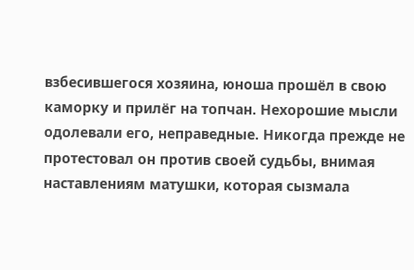взбесившегося хозяина, юноша прошёл в свою каморку и прилёг на топчан. Нехорошие мысли одолевали его, неправедные. Никогда прежде не протестовал он против своей судьбы, внимая наставлениям матушки, которая сызмала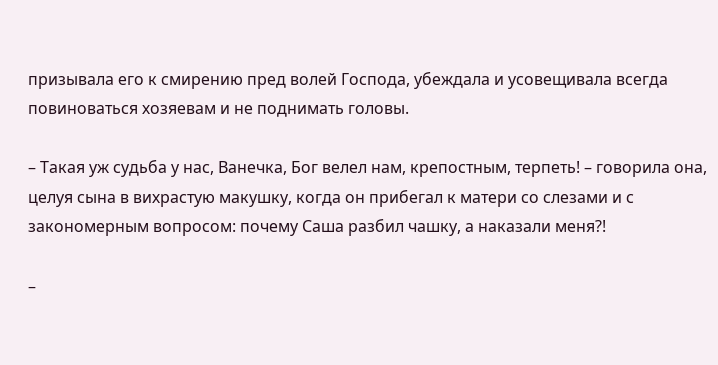призывала его к смирению пред волей Господа, убеждала и усовещивала всегда повиноваться хозяевам и не поднимать головы.

– Такая уж судьба у нас, Ванечка, Бог велел нам, крепостным, терпеть! – говорила она, целуя сына в вихрастую макушку, когда он прибегал к матери со слезами и с закономерным вопросом: почему Саша разбил чашку, а наказали меня?!

–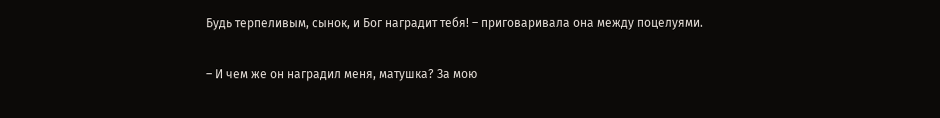Будь терпеливым, сынок, и Бог наградит тебя! – приговаривала она между поцелуями.

– И чем же он наградил меня, матушка? За мою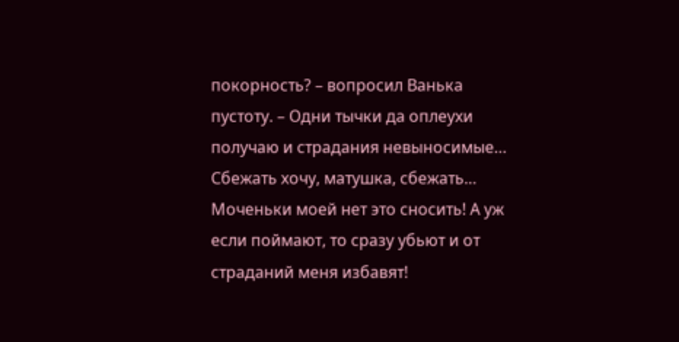покорность? – вопросил Ванька пустоту. – Одни тычки да оплеухи получаю и страдания невыносимые… Сбежать хочу, матушка, сбежать… Моченьки моей нет это сносить! А уж если поймают, то сразу убьют и от страданий меня избавят!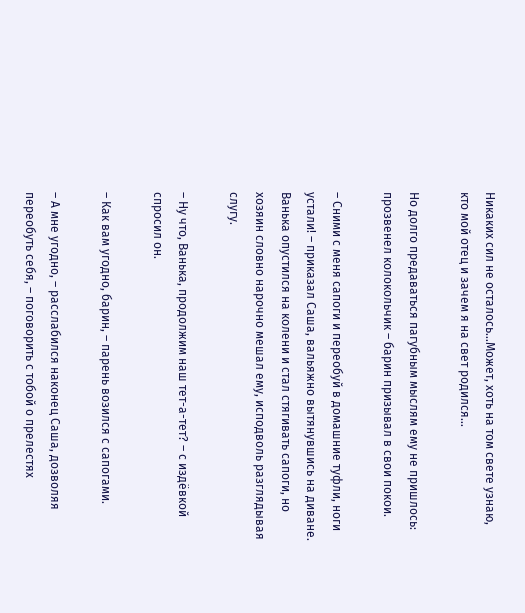Никаких сил не осталось…Может, хоть на том свете узнаю, кто мой отец и зачем я на свет родился…

Но долго предаваться пагубным мыслям ему не пришлось: прозвенел колокольчик – барин призывал в свои покои.

– Сними с меня сапоги и переобуй в домашние туфли, ноги устали! – приказал Саша, вальяжно вытянувшись на диване. Ванька опустился на колени и стал стягивать сапоги, но хозяин словно нарочно мешал ему, исподволь разглядывая слугу.

– Ну что, Ванька, продолжим наш тет-а-тет? – с издёвкой спросил он.

– Как вам угодно, барин, – парень возился с сапогами.

– А мне угодно, – расслабился наконец Саша, дозволяя переобуть себя, – поговорить с тобой о прелестях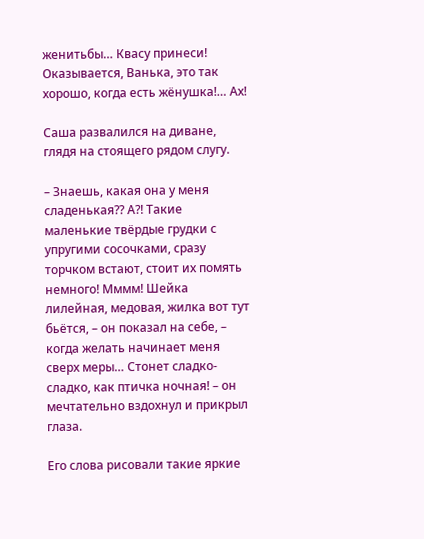женитьбы… Квасу принеси! Оказывается, Ванька, это так хорошо, когда есть жёнушка!… Ах!

Саша развалился на диване, глядя на стоящего рядом слугу.

– Знаешь, какая она у меня сладенькая?? А?! Такие маленькие твёрдые грудки с упругими сосочками, сразу торчком встают, стоит их помять немного! Мммм! Шейка лилейная, медовая, жилка вот тут бьётся, – он показал на себе, – когда желать начинает меня сверх меры… Стонет сладко-сладко, как птичка ночная! – он мечтательно вздохнул и прикрыл глаза.

Его слова рисовали такие яркие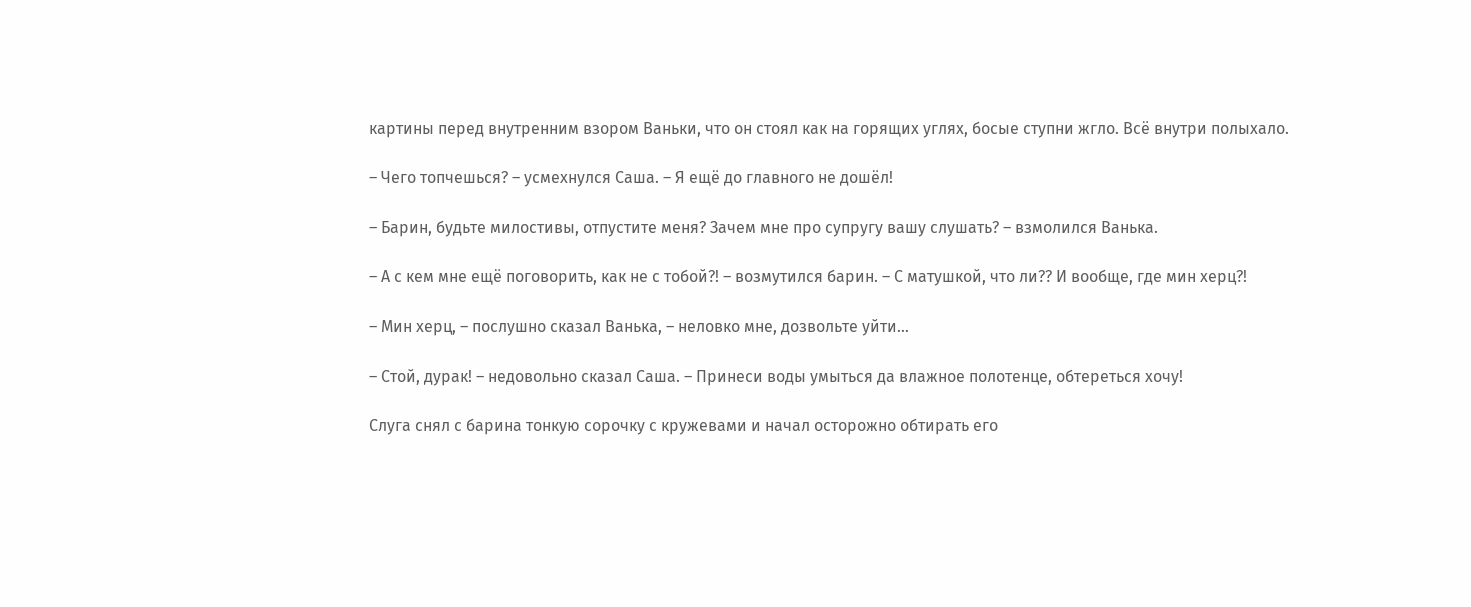картины перед внутренним взором Ваньки, что он стоял как на горящих углях, босые ступни жгло. Всё внутри полыхало.

– Чего топчешься? – усмехнулся Саша. – Я ещё до главного не дошёл!

– Барин, будьте милостивы, отпустите меня? Зачем мне про супругу вашу слушать? – взмолился Ванька.

– А с кем мне ещё поговорить, как не с тобой?! – возмутился барин. – С матушкой, что ли?? И вообще, где мин херц?!

– Мин херц, – послушно сказал Ванька, – неловко мне, дозвольте уйти…

– Стой, дурак! – недовольно сказал Саша. – Принеси воды умыться да влажное полотенце, обтереться хочу!

Слуга снял с барина тонкую сорочку с кружевами и начал осторожно обтирать его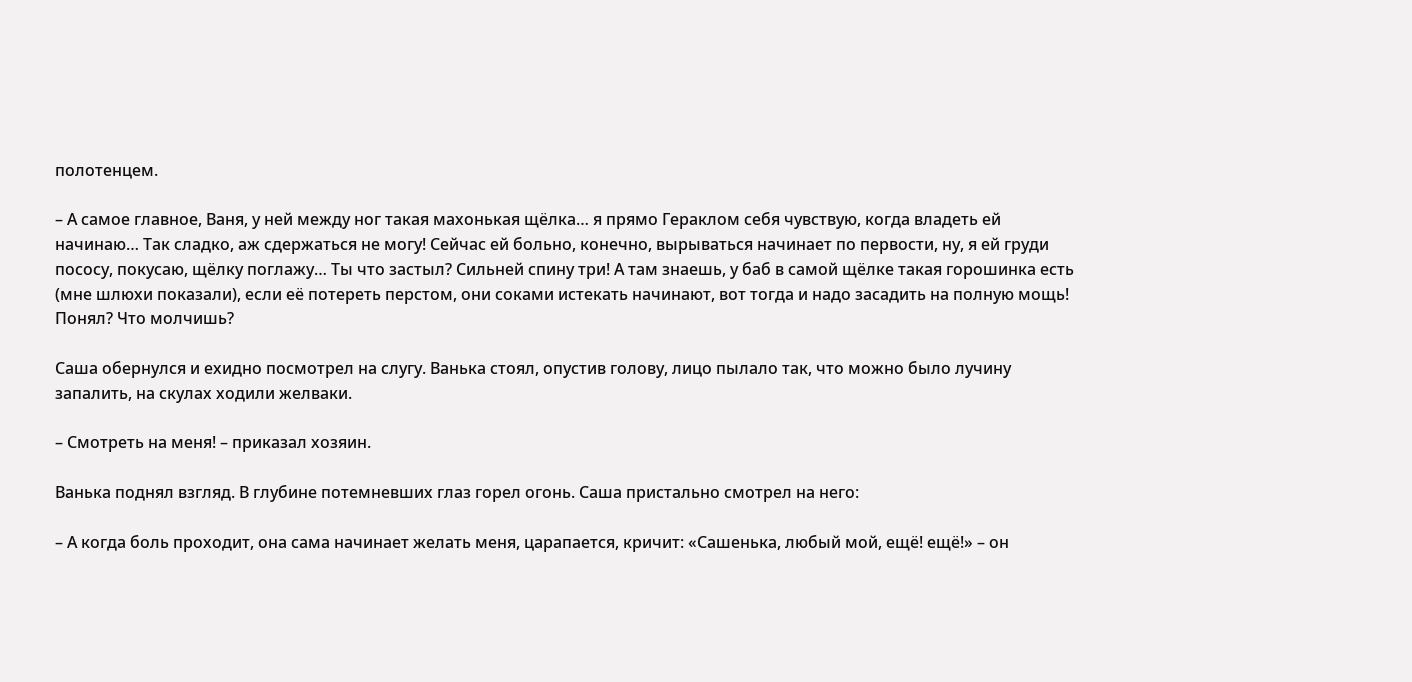полотенцем.

– А самое главное, Ваня, у ней между ног такая махонькая щёлка… я прямо Гераклом себя чувствую, когда владеть ей начинаю… Так сладко, аж сдержаться не могу! Сейчас ей больно, конечно, вырываться начинает по первости, ну, я ей груди пососу, покусаю, щёлку поглажу… Ты что застыл? Сильней спину три! А там знаешь, у баб в самой щёлке такая горошинка есть (мне шлюхи показали), если её потереть перстом, они соками истекать начинают, вот тогда и надо засадить на полную мощь! Понял? Что молчишь?

Саша обернулся и ехидно посмотрел на слугу. Ванька стоял, опустив голову, лицо пылало так, что можно было лучину запалить, на скулах ходили желваки.

– Смотреть на меня! – приказал хозяин.

Ванька поднял взгляд. В глубине потемневших глаз горел огонь. Саша пристально смотрел на него:

– А когда боль проходит, она сама начинает желать меня, царапается, кричит: «Сашенька, любый мой, ещё! ещё!» – он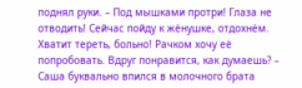поднял руки. – Под мышками протри! Глаза не отводить! Сейчас пойду к жёнушке, отдохнём. Хватит тереть, больно! Рачком хочу её попробовать. Вдруг понравится, как думаешь? – Саша буквально впился в молочного брата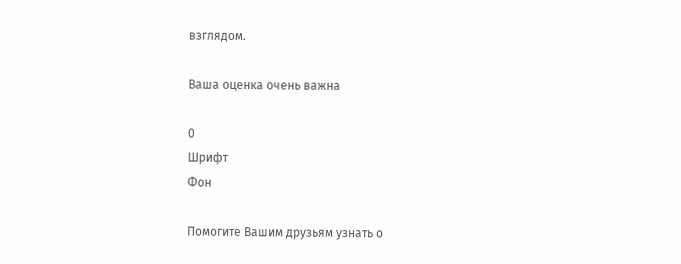взглядом.

Ваша оценка очень важна

0
Шрифт
Фон

Помогите Вашим друзьям узнать о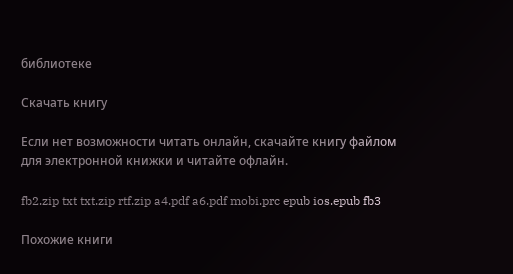библиотеке

Скачать книгу

Если нет возможности читать онлайн, скачайте книгу файлом для электронной книжки и читайте офлайн.

fb2.zip txt txt.zip rtf.zip a4.pdf a6.pdf mobi.prc epub ios.epub fb3

Похожие книги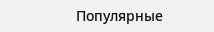Популярные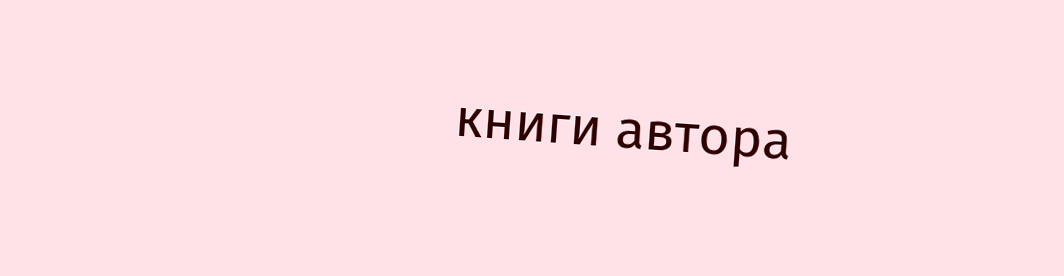книги автора